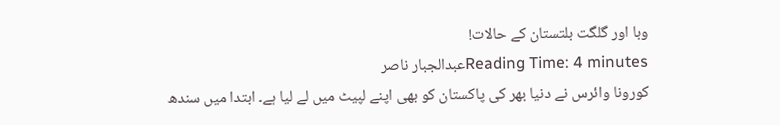وبا اور گلگت بلتستان کے حالات!
Reading Time: 4 minutesعبدالجبار ناصر
کورونا وائرس نے دنیا بھر کی پاکستان کو بھی اپنے لپیٹ میں لے لیا ہے۔ ابتدا میں سندھ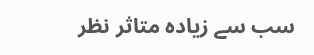سب سے زیادہ متاثر نظر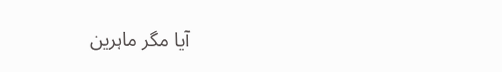آیا مگر ماہرین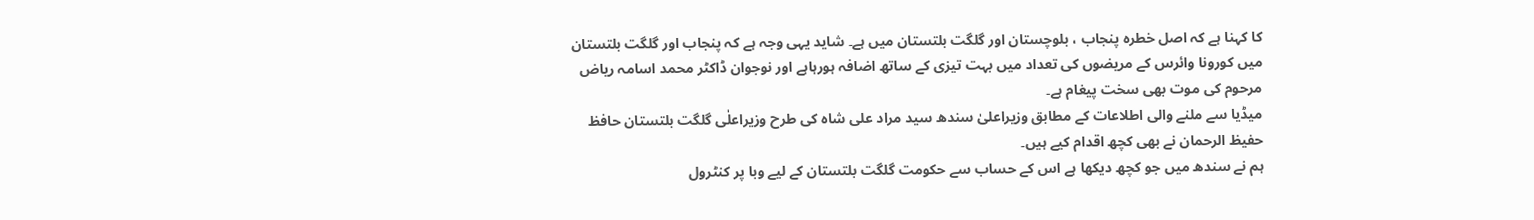کا کہنا ہے کہ اصل خطرہ پنجاب ، بلوچستان اور گلگت بلتستان میں ہے۔ شاید یہی وجہ ہے کہ پنجاب اور گلگت بلتستان میں کورونا وائرس کے مریضوں کی تعداد میں بہت تیزی کے ساتھ اضافہ ہورہاہے اور نوجوان ڈاکٹر محمد اسامہ ریاض مرحوم کی موت بھی سخت پیغام ہے۔
میڈیا سے ملنے والی اطلاعات کے مطابق وزیراعلیٰ سندھ سید مراد علی شاہ کی طرح وزیراعلٰی گلگت بلتستان حافظ حفیظ الرحمان نے بھی کچھ اقدام کیے ہیں۔
ہم نے سندھ میں جو کچھ دیکھا ہے اس کے حساب سے حکومت گلگت بلتستان کے لیے وبا پر کنٹرول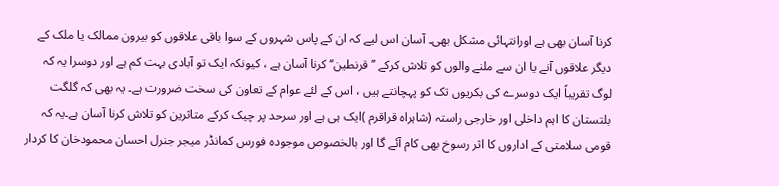کرنا آسان بھی ہے اورانتہائی مشکل بھی۔ آسان اس لیے کہ ان کے پاس شہروں کے سوا باقی علاقوں کو بیرون ممالک یا ملک کے دیگر علاقوں آنے یا ان سے ملنے والوں کو تلاش کرکے ’’قرنطین‘‘کرنا آسان ہے ، کیونکہ ایک تو آبادی بہت کم ہے اور دوسرا یہ کہ لوگ تقریباً ایک دوسرے کی بکریوں تک کو پہچانتے ہیں ، اس کے لئے عوام کے تعاون کی سخت ضرورت ہے۔ یہ بھی کہ گلگت بلتستان کا اہم داخلی اور خارجی راستہ (شاہراہ قراقرم )ایک ہی ہے اور سرحد پر چیک کرکے متاثرین کو تلاش کرنا آسان ہے۔یہ کہ قومی سلامتی کے اداروں کا اثر رسوخ بھی کام آئے گا اور بالخصوص موجودہ فورس کمانڈر میجر جنرل احسان محمودخان کا کردار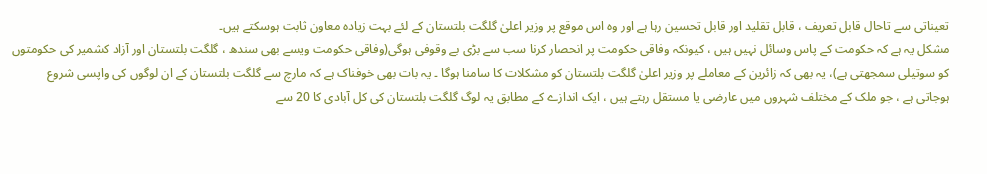تعیناتی سے تاحال قابل تعریف ، قابل تقلید اور قابل تحسین رہا ہے اور وہ اس موقع پر وزیر اعلیٰ گلگت بلتستان کے لئے بہت زیادہ معاون ثابت ہوسکتے ہیں۔
مشکل یہ ہے کہ حکومت کے پاس وسائل نہیں ہیں ، کیونکہ وفاقی حکومت پر انحصار کرنا سب سے بڑی بے وقوفی ہوگی(وفاقی حکومت ویسے بھی سندھ ، گلگت بلتستان اور آزاد کشمیر کی حکومتوں کو سوتیلی سمجھتی ہے)، یہ بھی کہ زائرین کے معاملے پر وزیر اعلیٰ گلگت بلتستان کو مشکلات کا سامنا ہوگا ۔ یہ بات بھی خوفناک ہے کہ مارچ سے گلگت بلتستان کے ان لوگوں کی واپسی شروع ہوجاتی ہے ، جو ملک کے مختلف شہروں میں عارضی یا مستقل رہتے ہیں ، ایک اندازے کے مطابق یہ لوگ گلگت بلتستان کی کل آبادی کا 20 سے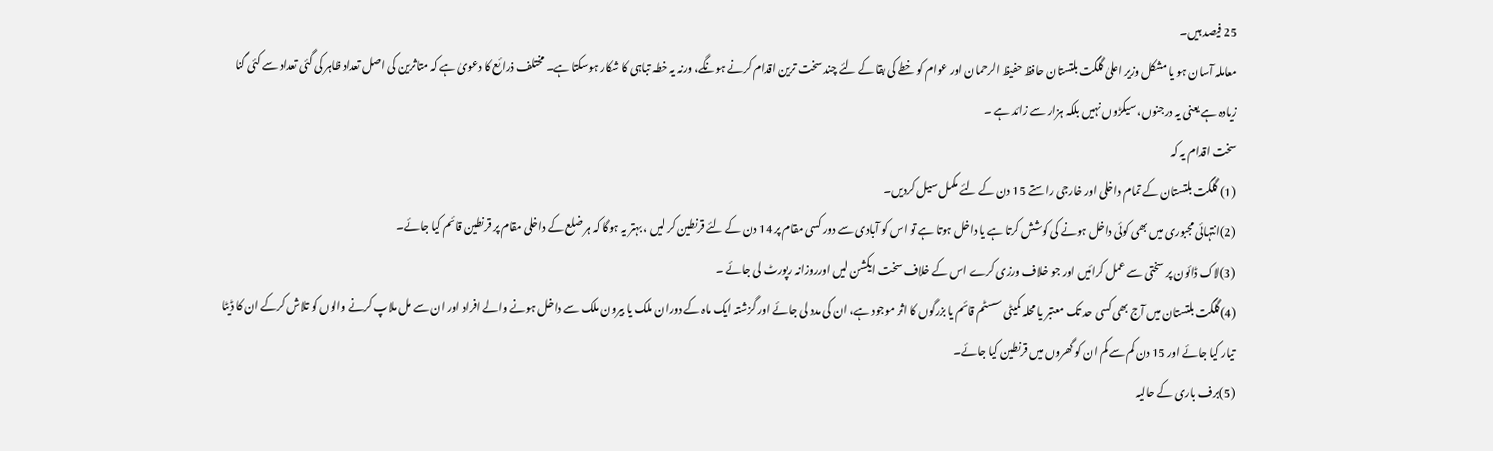25 فیصد ہیں۔
معاملہ آسان ہو یا مشکل وزیر اعلیٰ گلگت بلتستان حافظ حفیظ الرحمان اور عوام کو خطے کی بقا کے لئے چند سخت ترین اقدام کرنے ہونگے، ورنہ یہ خطہ تباہی کا شکار ہوسکتا ہے۔ مختلف ذرائع کا دعویٰ ہے کہ متاثرین کی اصل تعداد ظاہر کی گئی تعداد سے کئی گنا زیادہ ہے یعنی یہ درجنوں، سیکڑوں نہیں بلکہ ہزار سے زائد ہے ۔
سخت اقدام یہ کہ
(1) گلگت بلتستان کے تمام داخلی اور خارجی راستے 15 دن کے لئے مکمل سیل کردیں۔
(2)انتہائی مجبوری میں بھی کوئی داخل ہونے کی کوشش کرتا ہے یا داخل ہوتا ہے تو اس کو آبادی سے دور کسی مقام پر 14 دن کے لئے قرنطین کر لیں ، بہتر یہ ہوگا کہ ہر ضلع کے داخلی مقام پر قرنطین قائم کیا جائے۔
(3)لاک ڈائون پر سختی سے عمل کرائیں اور جو خلاف ورزی کرے اس کے خلاف سخت ایکشن لیں اورروزانہ رپورٹ لی جائے ۔
(4)گلگت بلتستان میں آج بھی کسی حد تک معتبر یا محلہ کمیٹی سسٹم قائم یا بزرگوں کا اثر موجود ہے، ان کی مدد لی جائے اور گزشتہ ایک ماہ کے دوران ملک یا بیرون ملک سے داخل ہونے والے افراد اور ان سے مل ملاپ کرنے والوں کو تلاش کرکے ان کا ڈیٹا تیار کیا جائے اور 15 دن کم سے کم ان کو گھروں میں قرنطین کیا جائے۔
(5)برف باری کے حالیہ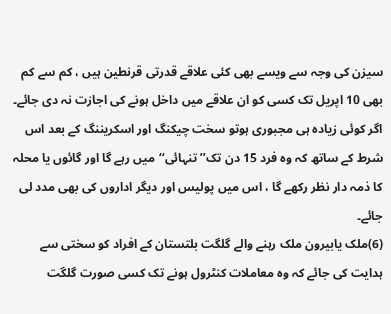سیزن کی وجہ سے ویسے بھی کئی علاقے قدرتی قرنطین ہیں ، کم سے کم بھی 10 اپریل تک کسی کو ان علاقے میں داخل ہونے کی اجازت نہ دی جائے۔ اگر کوئی زیادہ ہی مجبوری ہوتو سخت چیکنگ اور اسکریننگ کے بعد اس شرط کے ساتھ کہ وہ فرد 15 دن تک’’تنہائی‘‘میں رہے گا اور گائوں یا محلہ کا ذمہ دار نظر رکھے گا ، اس میں پولیس اور دیگر اداروں کی بھی مدد لی جائے۔
(6)ملک یابیرون ملک رہنے والے گلگت بلتستان کے افراد کو سختی سے ہدایت کی جائے کہ وہ معاملات کنٹرول ہونے تک کسی صورت گلگت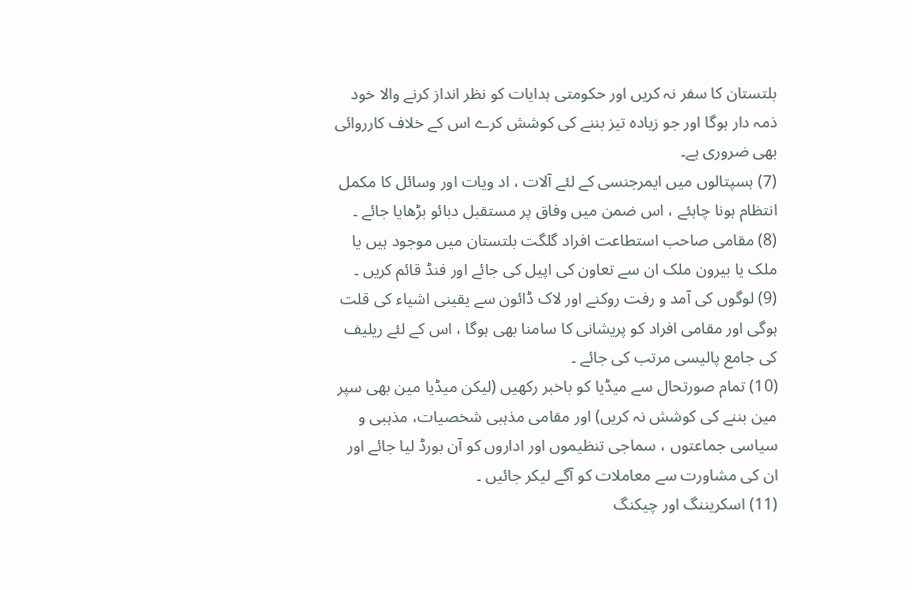بلتستان کا سفر نہ کریں اور حکومتی ہدایات کو نظر انداز کرنے والا خود ذمہ دار ہوگا اور جو زیادہ تیز بننے کی کوشش کرے اس کے خلاف کارروائی بھی ضروری ہے۔
(7) ہسپتالوں میں ایمرجنسی کے لئے آلات ، اد ویات اور وسائل کا مکمل انتظام ہونا چاہئے ، اس ضمن میں وفاق پر مستقبل دبائو بڑھایا جائے ۔
(8) مقامی صاحب استطاعت افراد گلگت بلتستان میں موجود ہیں یا ملک یا بیرون ملک ان سے تعاون کی اپیل کی جائے اور فنڈ قائم کریں ۔
(9) لوگوں کی آمد و رفت روکنے اور لاک ڈائون سے یقینی اشیاء کی قلت ہوگی اور مقامی افراد کو پریشانی کا سامنا بھی ہوگا ، اس کے لئے ریلیف کی جامع پالیسی مرتب کی جائے ۔
(10) تمام صورتحال سے میڈیا کو باخبر رکھیں (لیکن میڈیا مین بھی سپر مین بننے کی کوشش نہ کریں) اور مقامی مذہبی شخصیات، مذہبی و سیاسی جماعتوں ، سماجی تنظیموں اور اداروں کو آن بورڈ لیا جائے اور ان کی مشاورت سے معاملات کو آگے لیکر جائیں ۔
(11) اسکریننگ اور چیکنگ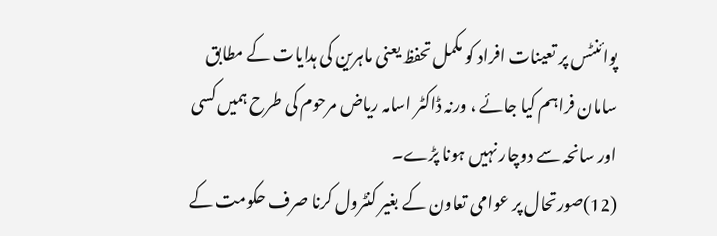پوائنٹس پر تعینات افراد کو مکمل تحفظ یعنی ماہرین کی ہدایات کے مطابق سامان فراہم کیا جائے ، ورنہ ڈاکٹر اسامہ ریاض مرحوم کی طرح ہمیں کسی اور سانحہ سے دوچار نہیں ہونا پڑے۔
(12)صورتحال پر عوامی تعاون کے بغیر کنٹرول کرنا صرف حکومت کے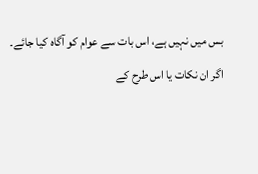بس میں نہیں ہے، اس بات سے عوام کو آگاہ کیا جائے۔
اگر ان نکات یا اس طرح کے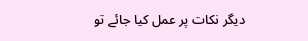دیگر نکات پر عمل کیا جائے تو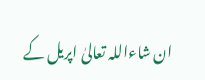ان شاءاللہ تعالیٰ اپریل کے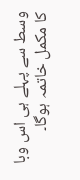وسط سے پہلے ہی اس وبا کا مکمل خاتمہ ہوگا۔